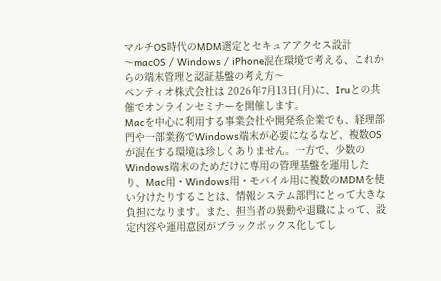マルチOS時代のMDM選定とセキュアアクセス設計
〜macOS / Windows / iPhone混在環境で考える、これからの端末管理と認証基盤の考え方〜
ペンティオ株式会社は 2026年7月13日(月)に、Iruとの共催でオンラインセミナーを開催します。
Macを中心に利用する事業会社や開発系企業でも、経理部門や一部業務でWindows端末が必要になるなど、複数OSが混在する環境は珍しくありません。一方で、少数のWindows端末のためだけに専用の管理基盤を運用したり、Mac用・Windows用・モバイル用に複数のMDMを使い分けたりすることは、情報システム部門にとって大きな負担になります。また、担当者の異動や退職によって、設定内容や運用意図がブラックボックス化してし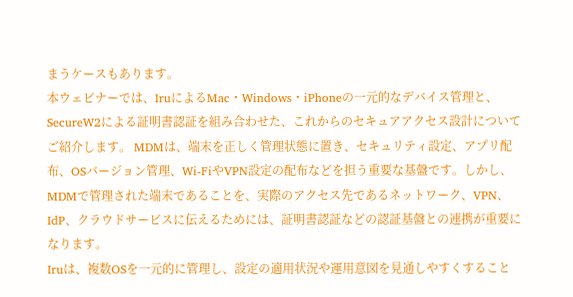まうケースもあります。
本ウェビナーでは、IruによるMac・Windows・iPhoneの一元的なデバイス管理と、SecureW2による証明書認証を組み合わせた、これからのセキュアアクセス設計についてご紹介します。 MDMは、端末を正しく管理状態に置き、セキュリティ設定、アプリ配布、OSバージョン管理、Wi-FiやVPN設定の配布などを担う重要な基盤です。しかし、MDMで管理された端末であることを、実際のアクセス先であるネットワーク、VPN、IdP、クラウドサービスに伝えるためには、証明書認証などの認証基盤との連携が重要になります。
Iruは、複数OSを一元的に管理し、設定の適用状況や運用意図を見通しやすくすること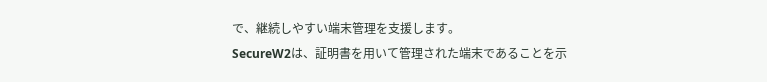で、継続しやすい端末管理を支援します。
SecureW2は、証明書を用いて管理された端末であることを示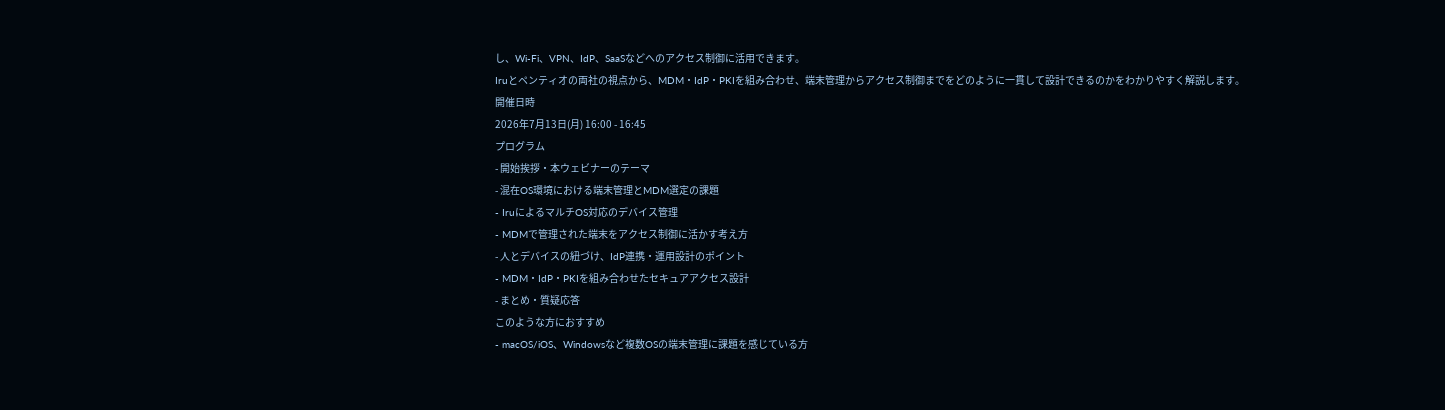し、Wi-Fi、VPN、IdP、SaaSなどへのアクセス制御に活用できます。
Iruとペンティオの両社の視点から、MDM・IdP・PKIを組み合わせ、端末管理からアクセス制御までをどのように一貫して設計できるのかをわかりやすく解説します。
開催日時
2026年7月13日(月) 16:00 - 16:45
プログラム
- 開始挨拶・本ウェビナーのテーマ
- 混在OS環境における端末管理とMDM選定の課題
- IruによるマルチOS対応のデバイス管理
- MDMで管理された端末をアクセス制御に活かす考え方
- 人とデバイスの紐づけ、IdP連携・運用設計のポイント
- MDM・IdP・PKIを組み合わせたセキュアアクセス設計
- まとめ・質疑応答
このような方におすすめ
- macOS/iOS、Windowsなど複数OSの端末管理に課題を感じている方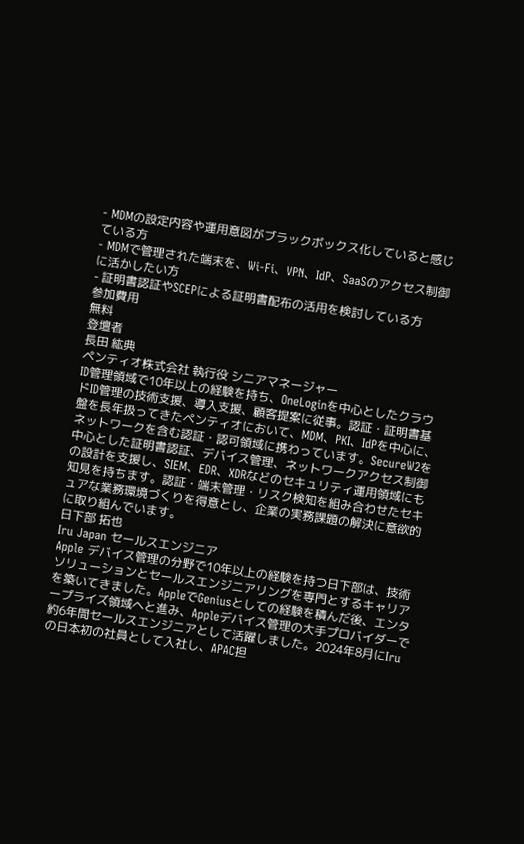- MDMの設定内容や運用意図がブラックボックス化していると感じている方
- MDMで管理された端末を、Wi-Fi、VPN、IdP、SaaSのアクセス制御に活かしたい方
- 証明書認証やSCEPによる証明書配布の活用を検討している方
参加費用
無料
登壇者
長田 紘典
ペンティオ株式会社 執行役 シニアマネージャー
ID管理領域で10年以上の経験を持ち、OneLoginを中心としたクラウドID管理の技術支援、導入支援、顧客提案に従事。認証・証明書基盤を長年扱ってきたペンティオにおいて、MDM、PKI、IdPを中心に、ネットワークを含む認証・認可領域に携わっています。SecureW2を中心とした証明書認証、デバイス管理、ネットワークアクセス制御の設計を支援し、SIEM、EDR、XDRなどのセキュリティ運用領域にも知見を持ちます。認証・端末管理・リスク検知を組み合わせたセキュアな業務環境づくりを得意とし、企業の実務課題の解決に意欲的に取り組んでいます。
日下部 拓也
Iru Japan セールスエンジニア
Apple デバイス管理の分野で10年以上の経験を持つ日下部は、技術ソリューションとセールスエンジニアリングを専門とするキャリアを築いてきました。AppleでGeniusとしての経験を積んだ後、エンタープライズ領域へと進み、Appleデバイス管理の大手プロバイダーで約6年間セールスエンジニアとして活躍しました。2024年8月にIruの日本初の社員として入社し、APAC担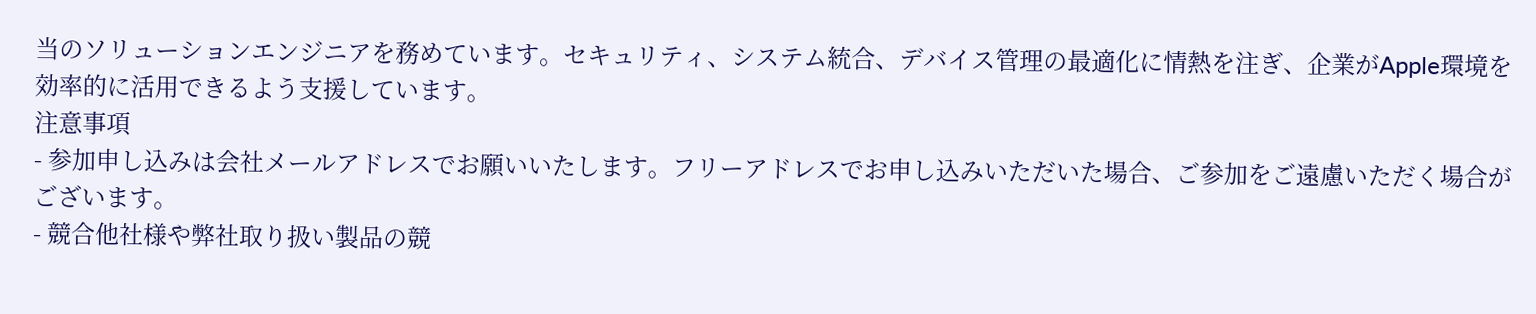当のソリューションエンジニアを務めています。セキュリティ、システム統合、デバイス管理の最適化に情熱を注ぎ、企業がApple環境を効率的に活用できるよう支援しています。
注意事項
- 参加申し込みは会社メールアドレスでお願いいたします。フリーアドレスでお申し込みいただいた場合、ご参加をご遠慮いただく場合がございます。
- 競合他社様や弊社取り扱い製品の競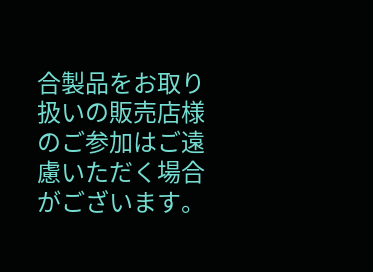合製品をお取り扱いの販売店様のご参加はご遠慮いただく場合がございます。